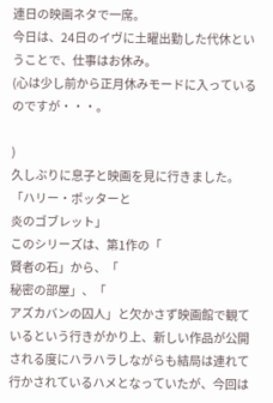連日の映画ネタで一席。
今日は、24日のイヴに土曜出勤した代休ということで、仕事はお休み。
(心は少し前から正月休みモードに入っているのですが・・・。

)
久しぶりに息子と映画を見に行きました。
「ハリー・ポッターと
炎のゴブレット」
このシリーズは、第1作の「
賢者の石」から、「
秘密の部屋」、「
アズカバンの囚人」と欠かさず映画館で観ているという行きがかり上、新しい作品が公開される度にハラハラしながらも結局は連れて行かされているハメとなっていたが、今回は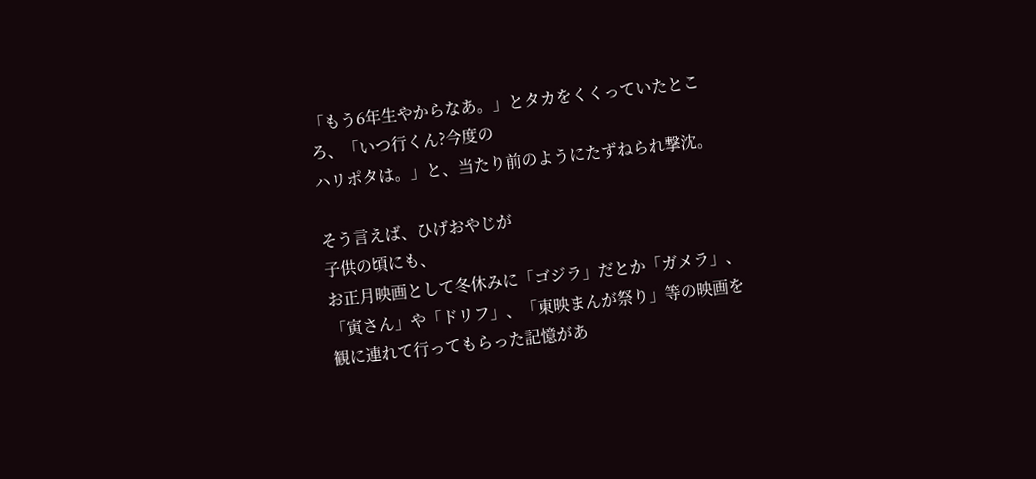「もう6年生やからなあ。」とタカをくくっていたところ、「いつ行くん?今度の
ハリポタは。」と、当たり前のようにたずねられ撃沈。

そう言えば、ひげおやじが
子供の頃にも、
お正月映画として冬休みに「ゴジラ」だとか「ガメラ」、「寅さん」や「ドリフ」、「東映まんが祭り」等の映画を観に連れて行ってもらった記憶があ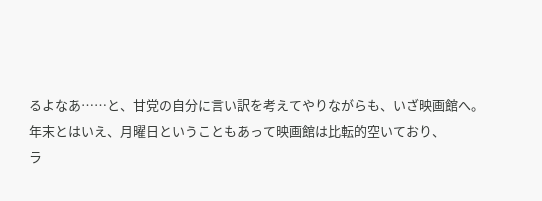るよなあ……と、甘党の自分に言い訳を考えてやりながらも、いざ映画館へ。
年末とはいえ、月曜日ということもあって映画館は比転的空いており、
ラ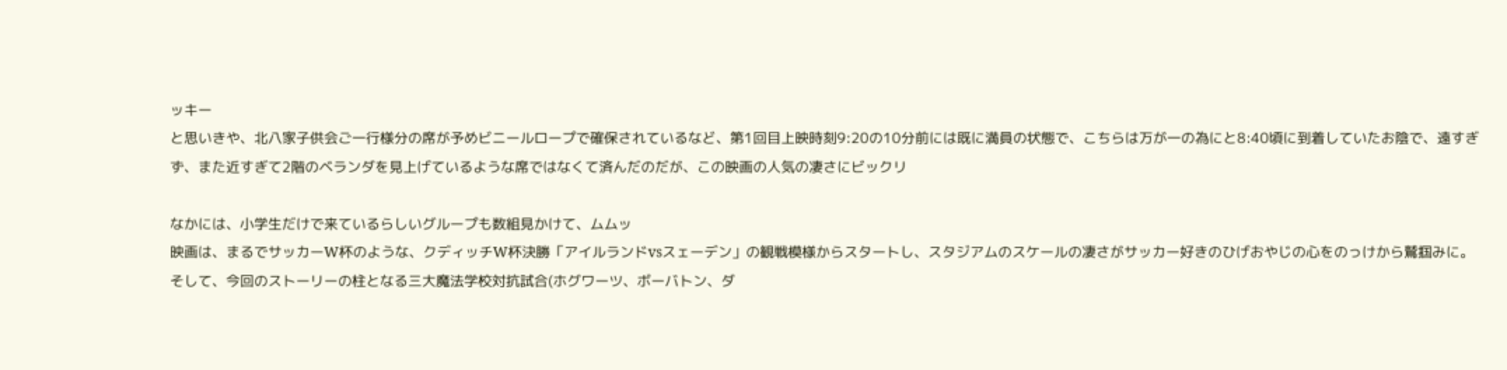ッキー
と思いきや、北八家子供会ご一行様分の席が予めビニールロープで確保されているなど、第1回目上映時刻9:20の10分前には既に満員の状態で、こちらは万が一の為にと8:40頃に到着していたお陰で、遠すぎず、また近すぎて2階のベランダを見上げているような席ではなくて済んだのだが、この映画の人気の凄さにビックリ

なかには、小学生だけで来ているらしいグループも数組見かけて、ムムッ
映画は、まるでサッカーW杯のような、クディッチW杯決勝「アイルランドvsスェーデン」の観戦模様からスタートし、スタジアムのスケールの凄さがサッカー好きのひげおやじの心をのっけから鷲掴みに。
そして、今回のストーリーの柱となる三大魔法学校対抗試合(ホグワーツ、ボーバトン、ダ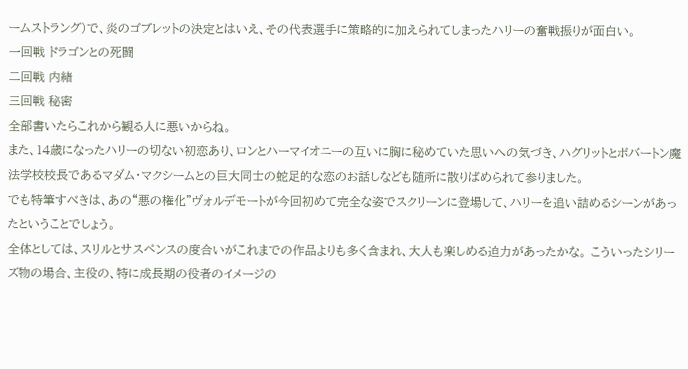ームストラング)で、炎のゴブレットの決定とはいえ、その代表選手に策略的に加えられてしまったハリーの奮戦振りが面白い。
一回戦 ドラゴンとの死闘
二回戦 内緒
三回戦 秘密
全部書いたらこれから観る人に悪いからね。
また、14歳になったハリーの切ない初恋あり、ロンとハーマイオニーの互いに胸に秘めていた思いへの気づき、ハグリットとボバートン魔法学校校長であるマダム・マクシームとの巨大同士の蛇足的な恋のお話しなども随所に散りばめられて参りました。
でも特筆すべきは、あの“悪の権化”ヴォルデモートが今回初めて完全な姿でスクリーンに登場して、ハリーを追い詰めるシーンがあったということでしょう。
全体としては、スリルとサスペンスの度合いがこれまでの作品よりも多く含まれ、大人も楽しめる迫力があったかな。 こういったシリーズ物の場合、主役の、特に成長期の役者のイメージの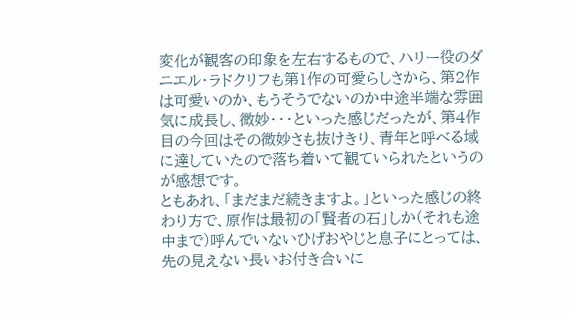変化が観客の印象を左右するもので、ハリー役のダニエル・ラドクリフも第1作の可愛らしさから、第2作は可愛いのか、もうそうでないのか中途半端な雰囲気に成長し、微妙・・・といった感じだったが、第4作目の今回はその微妙さも抜けきり、青年と呼べる域に達していたので落ち着いて観ていられたというのが感想です。
ともあれ、「まだまだ続きますよ。」といった感じの終わり方で、原作は最初の「賢者の石」しか(それも途中まで)呼んでいないひげおやじと息子にとっては、先の見えない長いお付き合いに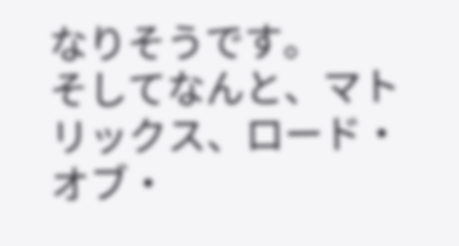なりそうです。
そしてなんと、マトリックス、ロード・オブ・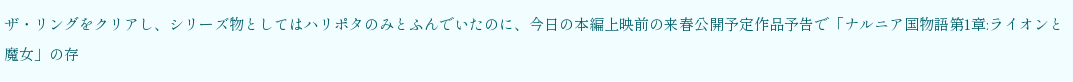ザ・リングをクリアし、シリーズ物としてはハリポタのみとふんでいたのに、今日の本編上映前の来春公開予定作品予告で「ナルニア国物語第1章:ライオンと魔女」の存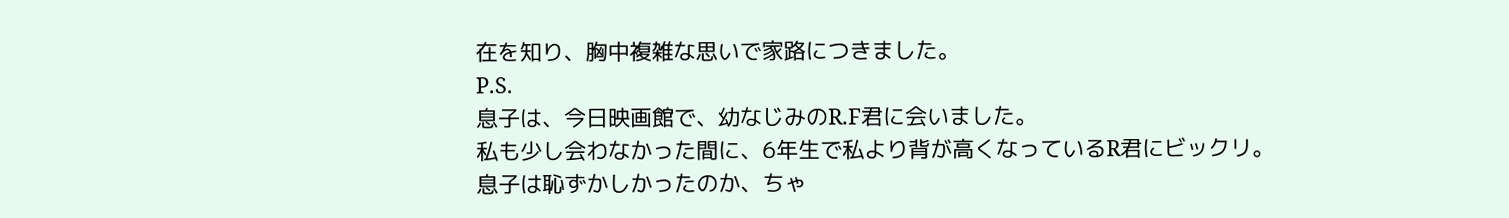在を知り、胸中複雑な思いで家路につきました。
P.S.
息子は、今日映画館で、幼なじみのR.F君に会いました。
私も少し会わなかった間に、6年生で私より背が高くなっているR君にビックリ。
息子は恥ずかしかったのか、ちゃ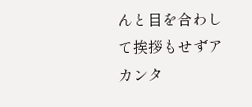んと目を合わして挨拶もせずアカンタ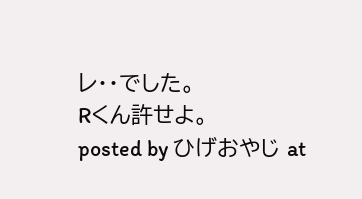レ・・でした。
Rくん許せよ。
posted by ひげおやじ at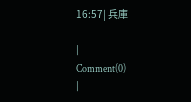16:57| 兵庫

|
Comment(0)
|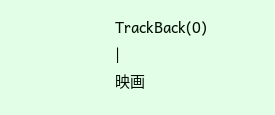TrackBack(0)
|
映画